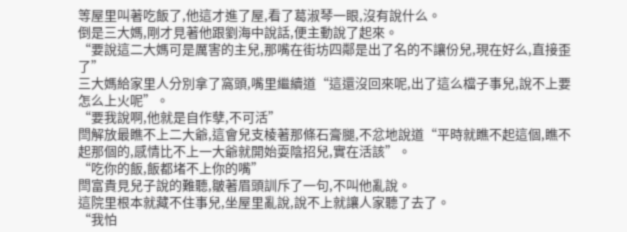等屋里叫著吃飯了,他這才進了屋,看了葛淑琴一眼,沒有說什么。
倒是三大媽,剛才見著他跟劉海中說話,便主動說了起來。
“要說這二大媽可是厲害的主兒,那嘴在街坊四鄰是出了名的不讓份兒,現在好么,直接歪了”
三大媽給家里人分別拿了窩頭,嘴里繼續道“這還沒回來呢,出了這么檔子事兒,說不上要怎么上火呢”。
“要我說啊,他就是自作孽,不可活”
閆解放最瞧不上二大爺,這會兒支棱著那條石膏腿,不忿地說道“平時就瞧不起這個,瞧不起那個的,感情比不上一大爺就開始耍陰招兒,實在活該”。
“吃你的飯,飯都堵不上你的嘴”
閆富貴見兒子說的難聽,皺著眉頭訓斥了一句,不叫他亂說。
這院里根本就藏不住事兒,坐屋里亂說,說不上就讓人家聽了去了。
“我怕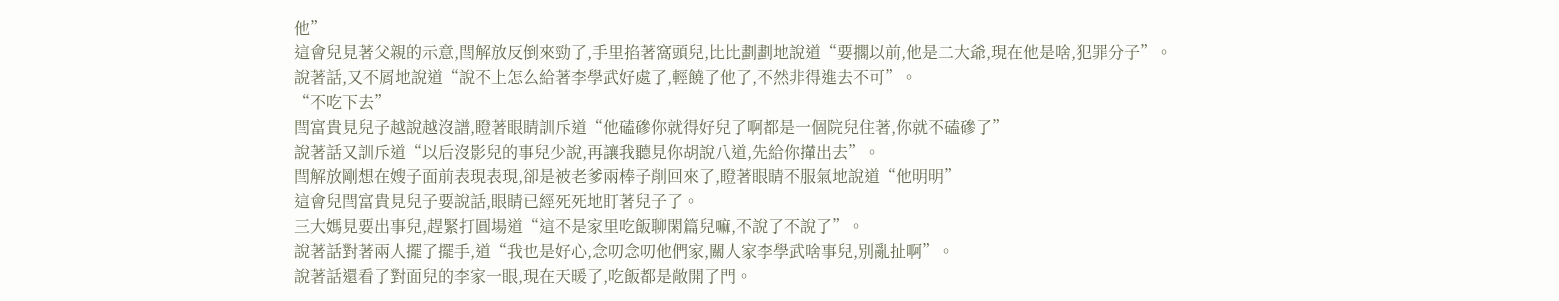他”
這會兒見著父親的示意,閆解放反倒來勁了,手里掐著窩頭兒,比比劃劃地說道“要擱以前,他是二大爺,現在他是啥,犯罪分子”。
說著話,又不屑地說道“說不上怎么給著李學武好處了,輕饒了他了,不然非得進去不可”。
“不吃下去”
閆富貴見兒子越說越沒譜,瞪著眼睛訓斥道“他磕磣你就得好兒了啊都是一個院兒住著,你就不磕磣了”
說著話又訓斥道“以后沒影兒的事兒少說,再讓我聽見你胡說八道,先給你攆出去”。
閆解放剛想在嫂子面前表現表現,卻是被老爹兩棒子削回來了,瞪著眼睛不服氣地說道“他明明”
這會兒閆富貴見兒子要說話,眼睛已經死死地盯著兒子了。
三大媽見要出事兒,趕緊打圓場道“這不是家里吃飯聊閑篇兒嘛,不說了不說了”。
說著話對著兩人擺了擺手,道“我也是好心,念叨念叨他們家,關人家李學武啥事兒,別亂扯啊”。
說著話還看了對面兒的李家一眼,現在天暖了,吃飯都是敞開了門。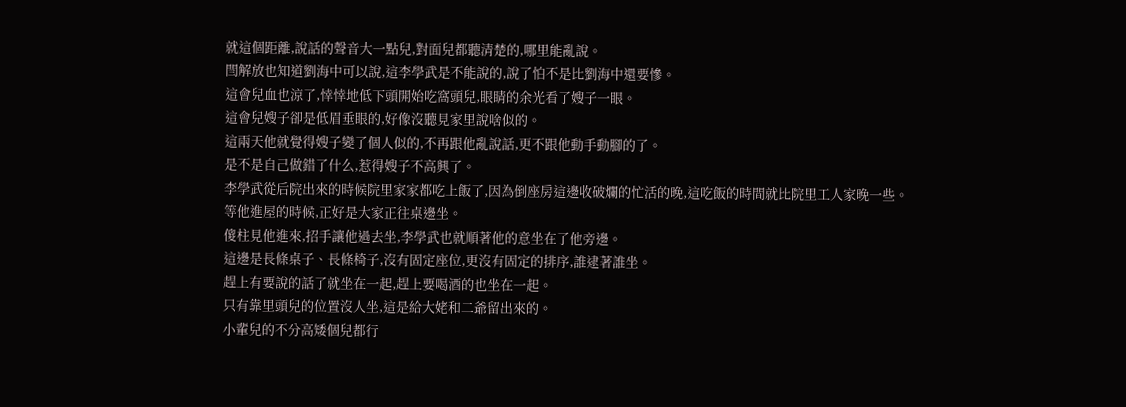就這個距離,說話的聲音大一點兒,對面兒都聽清楚的,哪里能亂說。
閆解放也知道劉海中可以說,這李學武是不能說的,說了怕不是比劉海中還要慘。
這會兒血也涼了,悻悻地低下頭開始吃窩頭兒,眼睛的余光看了嫂子一眼。
這會兒嫂子卻是低眉垂眼的,好像沒聽見家里說啥似的。
這兩天他就覺得嫂子變了個人似的,不再跟他亂說話,更不跟他動手動腳的了。
是不是自己做錯了什么,惹得嫂子不高興了。
李學武從后院出來的時候院里家家都吃上飯了,因為倒座房這邊收破爛的忙活的晚,這吃飯的時間就比院里工人家晚一些。
等他進屋的時候,正好是大家正往桌邊坐。
傻柱見他進來,招手讓他過去坐,李學武也就順著他的意坐在了他旁邊。
這邊是長條桌子、長條椅子,沒有固定座位,更沒有固定的排序,誰逮著誰坐。
趕上有要說的話了就坐在一起,趕上要喝酒的也坐在一起。
只有靠里頭兒的位置沒人坐,這是給大姥和二爺留出來的。
小輩兒的不分高矮個兒都行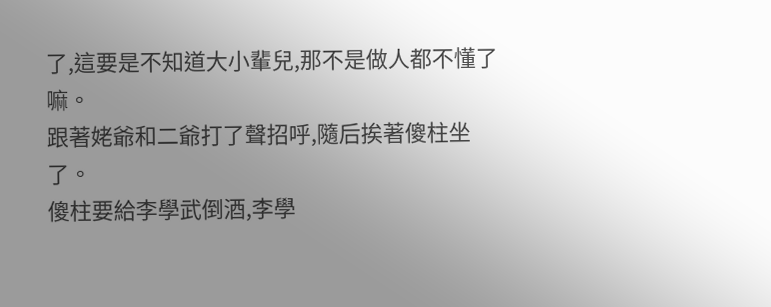了,這要是不知道大小輩兒,那不是做人都不懂了嘛。
跟著姥爺和二爺打了聲招呼,隨后挨著傻柱坐了。
傻柱要給李學武倒酒,李學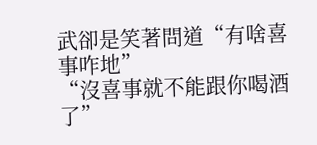武卻是笑著問道“有啥喜事咋地”
“沒喜事就不能跟你喝酒了”